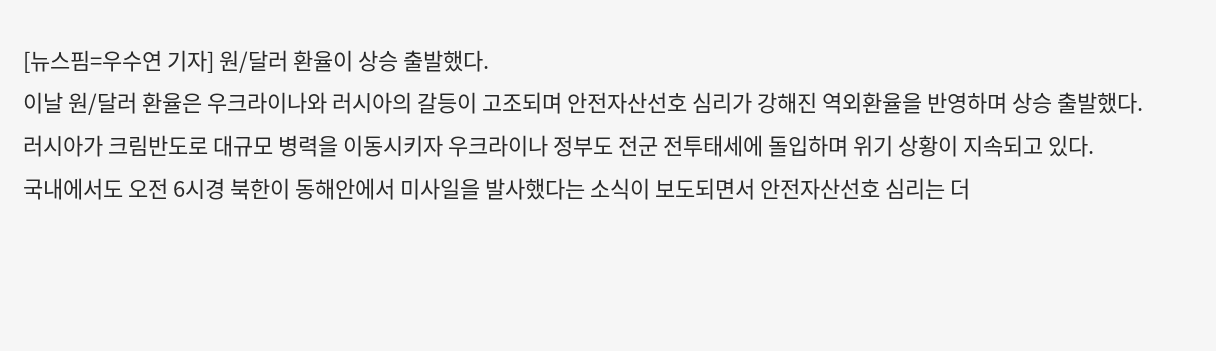[뉴스핌=우수연 기자] 원/달러 환율이 상승 출발했다.
이날 원/달러 환율은 우크라이나와 러시아의 갈등이 고조되며 안전자산선호 심리가 강해진 역외환율을 반영하며 상승 출발했다.
러시아가 크림반도로 대규모 병력을 이동시키자 우크라이나 정부도 전군 전투태세에 돌입하며 위기 상황이 지속되고 있다.
국내에서도 오전 6시경 북한이 동해안에서 미사일을 발사했다는 소식이 보도되면서 안전자산선호 심리는 더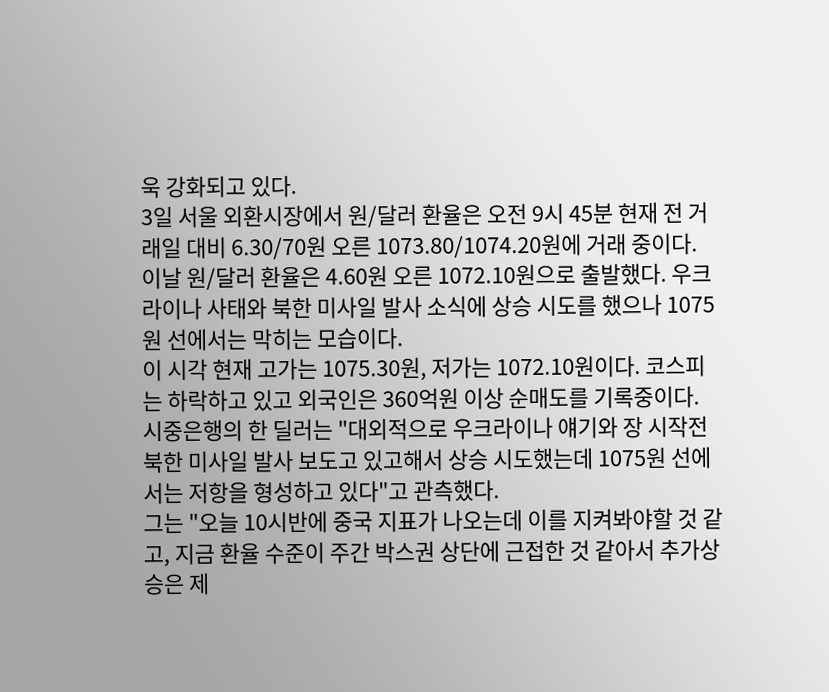욱 강화되고 있다.
3일 서울 외환시장에서 원/달러 환율은 오전 9시 45분 현재 전 거래일 대비 6.30/70원 오른 1073.80/1074.20원에 거래 중이다.
이날 원/달러 환율은 4.60원 오른 1072.10원으로 출발했다. 우크라이나 사태와 북한 미사일 발사 소식에 상승 시도를 했으나 1075원 선에서는 막히는 모습이다.
이 시각 현재 고가는 1075.30원, 저가는 1072.10원이다. 코스피는 하락하고 있고 외국인은 360억원 이상 순매도를 기록중이다.
시중은행의 한 딜러는 "대외적으로 우크라이나 얘기와 장 시작전 북한 미사일 발사 보도고 있고해서 상승 시도했는데 1075원 선에서는 저항을 형성하고 있다"고 관측했다.
그는 "오늘 10시반에 중국 지표가 나오는데 이를 지켜봐야할 것 같고, 지금 환율 수준이 주간 박스권 상단에 근접한 것 같아서 추가상승은 제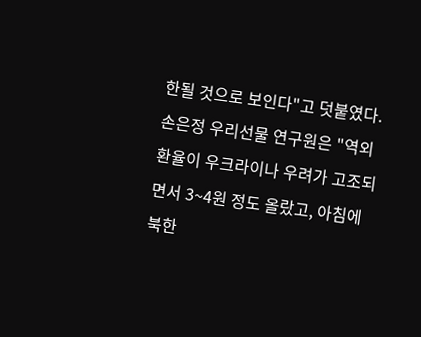한될 것으로 보인다"고 덧붙였다.
손은정 우리선물 연구원은 "역외환율이 우크라이나 우려가 고조되면서 3~4원 정도 올랐고, 아침에 북한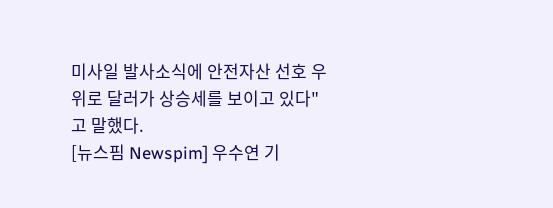미사일 발사소식에 안전자산 선호 우위로 달러가 상승세를 보이고 있다"고 말했다.
[뉴스핌 Newspim] 우수연 기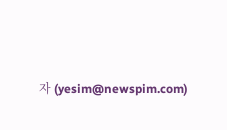자 (yesim@newspim.com)